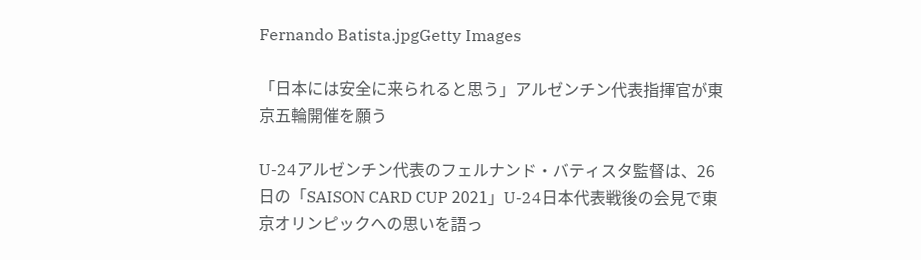Fernando Batista.jpgGetty Images

「日本には安全に来られると思う」アルゼンチン代表指揮官が東京五輪開催を願う

U-24アルゼンチン代表のフェルナンド・バティスタ監督は、26日の「SAISON CARD CUP 2021」U-24日本代表戦後の会見で東京オリンピックへの思いを語っ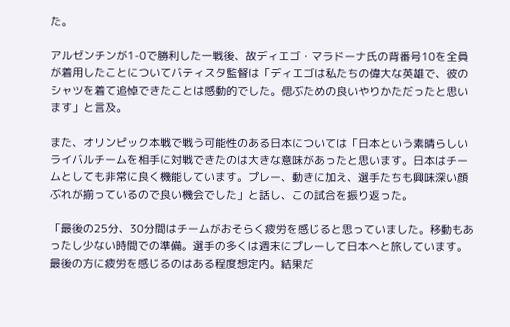た。

アルゼンチンが1-0で勝利した一戦後、故ディエゴ・マラドーナ氏の背番号10を全員が着用したことについてバティスタ監督は「ディエゴは私たちの偉大な英雄で、彼のシャツを着て追悼できたことは感動的でした。偲ぶための良いやりかただったと思います」と言及。

また、オリンピック本戦で戦う可能性のある日本については「日本という素晴らしいライバルチームを相手に対戦できたのは大きな意味があったと思います。日本はチームとしても非常に良く機能しています。プレー、動きに加え、選手たちも興味深い顔ぶれが揃っているので良い機会でした」と話し、この試合を振り返った。

「最後の25分、30分間はチームがおそらく疲労を感じると思っていました。移動もあったし少ない時間での準備。選手の多くは週末にプレーして日本へと旅しています。最後の方に疲労を感じるのはある程度想定内。結果だ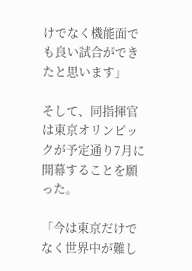けでなく機能面でも良い試合ができたと思います」

そして、同指揮官は東京オリンピックが予定通り7月に開幕することを願った。

「今は東京だけでなく世界中が難し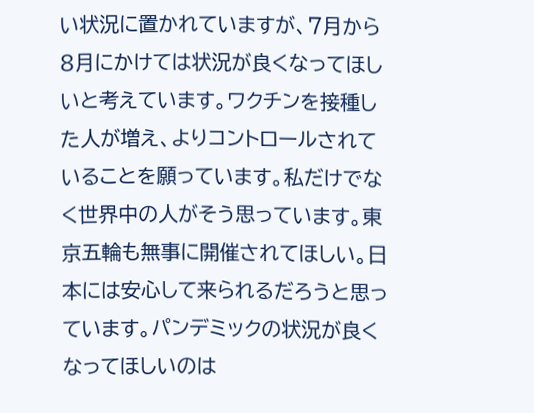い状況に置かれていますが、7月から8月にかけては状況が良くなってほしいと考えています。ワクチンを接種した人が増え、よりコントロールされていることを願っています。私だけでなく世界中の人がそう思っています。東京五輪も無事に開催されてほしい。日本には安心して来られるだろうと思っています。パンデミックの状況が良くなってほしいのは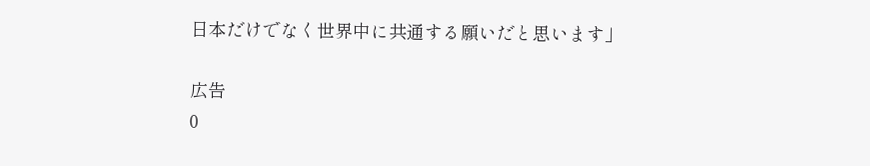日本だけでなく世界中に共通する願いだと思います」

広告
0